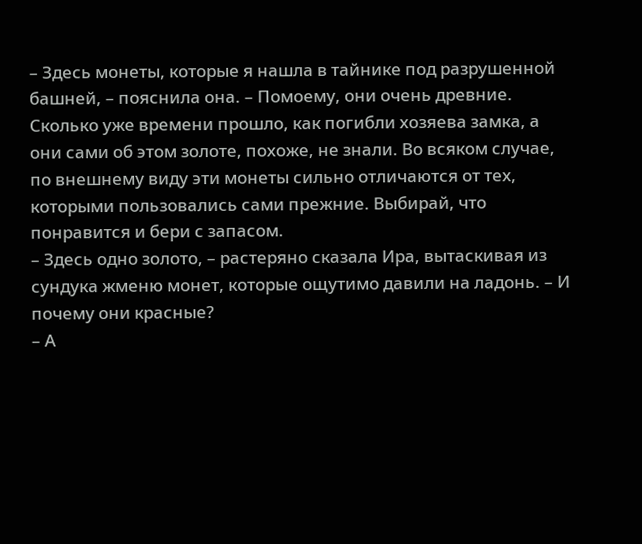– Здесь монеты, которые я нашла в тайнике под разрушенной башней, – пояснила она. – Помоему, они очень древние. Сколько уже времени прошло, как погибли хозяева замка, а они сами об этом золоте, похоже, не знали. Во всяком случае, по внешнему виду эти монеты сильно отличаются от тех, которыми пользовались сами прежние. Выбирай, что понравится и бери с запасом.
– Здесь одно золото, – растеряно сказала Ира, вытаскивая из сундука жменю монет, которые ощутимо давили на ладонь. – И почему они красные?
– А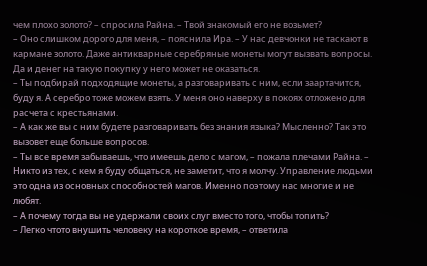чем плохо золото? – спросила Райна. – Твой знакомый его не возьмет?
– Оно слишком дорого для меня, – пояснила Ира. – У нас девчонки не таскают в кармане золото. Даже антикварные серебряные монеты могут вызвать вопросы. Да и денег на такую покупку у него может не оказаться.
– Ты подбирай подходящие монеты, а разговаривать с ним, если заартачится, буду я. А серебро тоже можем взять. У меня оно наверху в покоях отложено для расчета с крестьянами.
– А как же вы с ним будете разговаривать без знания языка? Мысленно? Так это вызовет еще больше вопросов.
– Ты все время забываешь, что имеешь дело с магом, – пожала плечами Райна. – Никто из тех, с кем я буду общаться, не заметит, что я молчу. Управление людьми это одна из основных способностей магов. Именно поэтому нас многие и не любят.
– А почему тогда вы не удержали своих слуг вместо того, чтобы топить?
– Легко чтото внушить человеку на короткое время, – ответила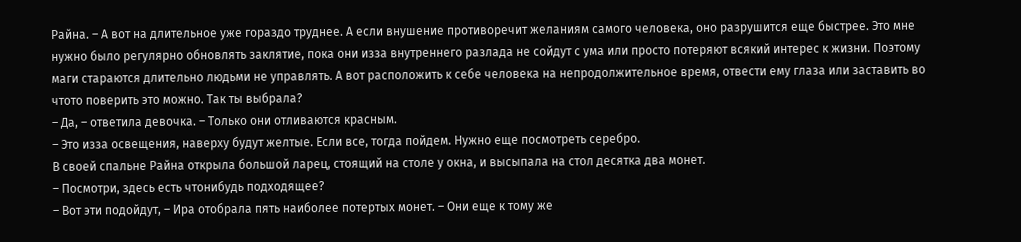Райна. – А вот на длительное уже гораздо труднее. А если внушение противоречит желаниям самого человека, оно разрушится еще быстрее. Это мне нужно было регулярно обновлять заклятие, пока они изза внутреннего разлада не сойдут с ума или просто потеряют всякий интерес к жизни. Поэтому маги стараются длительно людьми не управлять. А вот расположить к себе человека на непродолжительное время, отвести ему глаза или заставить во чтото поверить это можно. Так ты выбрала?
– Да, – ответила девочка. – Только они отливаются красным.
– Это изза освещения, наверху будут желтые. Если все, тогда пойдем. Нужно еще посмотреть серебро.
В своей спальне Райна открыла большой ларец, стоящий на столе у окна, и высыпала на стол десятка два монет.
– Посмотри, здесь есть чтонибудь подходящее?
– Вот эти подойдут, – Ира отобрала пять наиболее потертых монет. – Они еще к тому же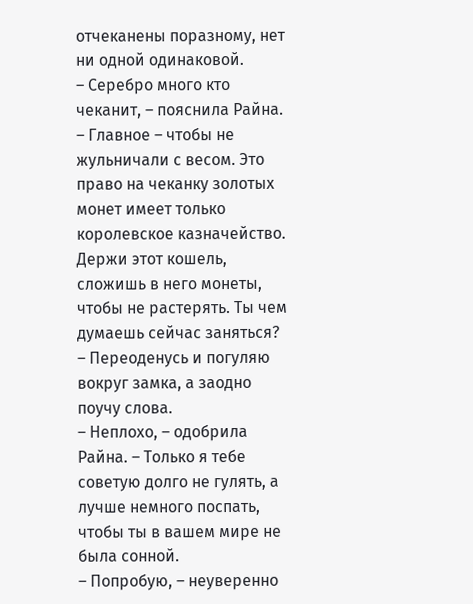отчеканены поразному, нет ни одной одинаковой.
– Серебро много кто чеканит, – пояснила Райна. – Главное – чтобы не жульничали с весом. Это право на чеканку золотых монет имеет только королевское казначейство. Держи этот кошель, сложишь в него монеты, чтобы не растерять. Ты чем думаешь сейчас заняться?
– Переоденусь и погуляю вокруг замка, а заодно поучу слова.
– Неплохо, – одобрила Райна. – Только я тебе советую долго не гулять, а лучше немного поспать, чтобы ты в вашем мире не была сонной.
– Попробую, – неуверенно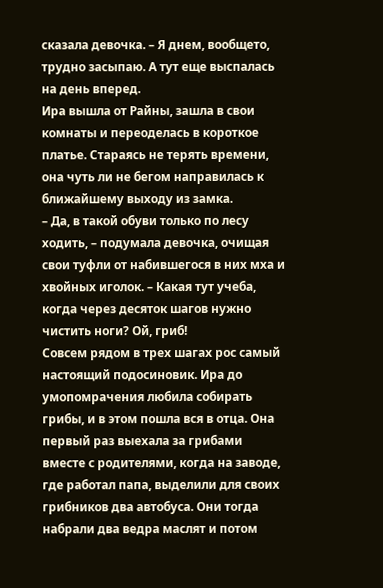сказала девочка. – Я днем, вообщето, трудно засыпаю. А тут еще выспалась на день вперед.
Ира вышла от Райны, зашла в свои комнаты и переоделась в короткое платье. Стараясь не терять времени, она чуть ли не бегом направилась к ближайшему выходу из замка.
– Да, в такой обуви только по лесу ходить, – подумала девочка, очищая свои туфли от набившегося в них мха и хвойных иголок. – Какая тут учеба, когда через десяток шагов нужно чистить ноги? Ой, гриб!
Совсем рядом в трех шагах рос самый настоящий подосиновик. Ира до умопомрачения любила собирать грибы, и в этом пошла вся в отца. Она первый раз выехала за грибами вместе с родителями, когда на заводе, где работал папа, выделили для своих грибников два автобуса. Они тогда набрали два ведра маслят и потом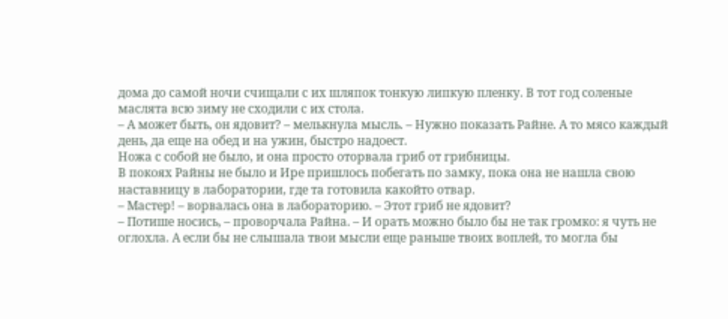дома до самой ночи счищали с их шляпок тонкую липкую пленку. В тот год соленые маслята всю зиму не сходили с их стола.
– А может быть, он ядовит? – мелькнула мысль. – Нужно показать Райне. А то мясо каждый день, да еще на обед и на ужин, быстро надоест.
Ножа с собой не было, и она просто оторвала гриб от грибницы.
В покоях Райны не было и Ире пришлось побегать по замку, пока она не нашла свою наставницу в лаборатории, где та готовила какойто отвар.
– Мастер! – ворвалась она в лабораторию. – Этот гриб не ядовит?
– Потише носись, – проворчала Райна. – И орать можно было бы не так громко: я чуть не оглохла. А если бы не слышала твои мысли еще раньше твоих воплей, то могла бы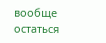вообще остаться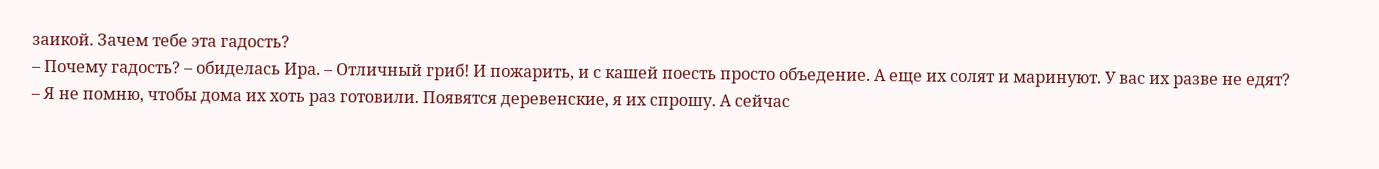заикой. Зачем тебе эта гадость?
– Почему гадость? – обиделась Ира. – Отличный гриб! И пожарить, и с кашей поесть просто объедение. А еще их солят и маринуют. У вас их разве не едят?
– Я не помню, чтобы дома их хоть раз готовили. Появятся деревенские, я их спрошу. А сейчас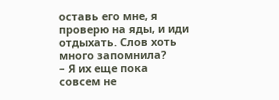оставь его мне, я проверю на яды, и иди отдыхать. Слов хоть много запомнила?
– Я их еще пока совсем не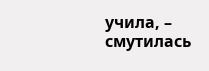учила, – смутилась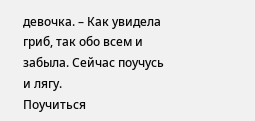девочка. – Как увидела гриб, так обо всем и забыла. Сейчас поучусь и лягу.
Поучиться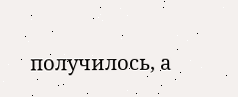получилось, а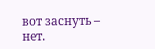вот заснуть – нет.